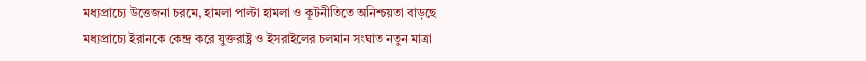মধ্যপ্রাচ্যে উত্তেজনা চরমে, হামলা পাল্টা হামলা ও কূটনীতিতে অনিশ্চয়তা বাড়ছে
মধ্যপ্রাচ্যে ইরানকে কেন্দ্র করে যুক্তরাষ্ট্র ও ইসরাইলের চলমান সংঘাত নতুন মাত্রা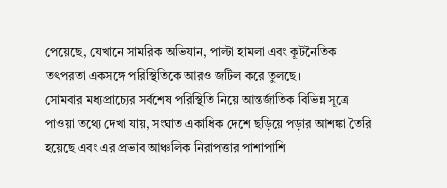পেয়েছে, যেখানে সামরিক অভিযান, পাল্টা হামলা এবং কূটনৈতিক তৎপরতা একসঙ্গে পরিস্থিতিকে আরও জটিল করে তুলছে।
সোমবার মধ্যপ্রাচ্যের সর্বশেষ পরিস্থিতি নিয়ে আন্তর্জাতিক বিভিন্ন সূত্রে পাওয়া তথ্যে দেখা যায়, সংঘাত একাধিক দেশে ছড়িয়ে পড়ার আশঙ্কা তৈরি হয়েছে এবং এর প্রভাব আঞ্চলিক নিরাপত্তার পাশাপাশি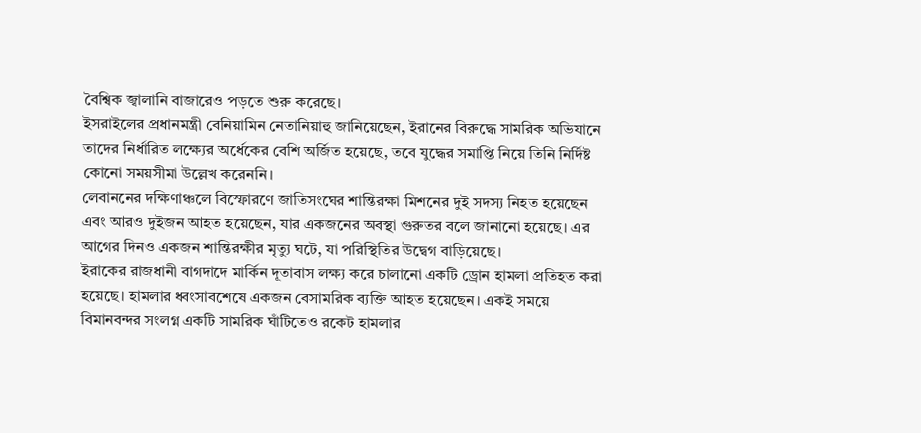বৈশ্বিক জ্বালানি বাজারেও পড়তে শুরু করেছে।
ইসরাইলের প্রধানমন্ত্রী বেনিয়ামিন নেতানিয়াহু জানিয়েছেন, ইরানের বিরুদ্ধে সামরিক অভিযানে তাদের নির্ধারিত লক্ষ্যের অর্ধেকের বেশি অর্জিত হয়েছে, তবে যুদ্ধের সমাপ্তি নিয়ে তিনি নির্দিষ্ট কোনো সময়সীমা উল্লেখ করেননি।
লেবাননের দক্ষিণাঞ্চলে বিস্ফোরণে জাতিসংঘের শান্তিরক্ষা মিশনের দুই সদস্য নিহত হয়েছেন এবং আরও দুইজন আহত হয়েছেন, যার একজনের অবস্থা গুরুতর বলে জানানো হয়েছে। এর আগের দিনও একজন শান্তিরক্ষীর মৃত্যু ঘটে, যা পরিস্থিতির উদ্বেগ বাড়িয়েছে।
ইরাকের রাজধানী বাগদাদে মার্কিন দূতাবাস লক্ষ্য করে চালানো একটি ড্রোন হামলা প্রতিহত করা হয়েছে। হামলার ধ্বংসাবশেষে একজন বেসামরিক ব্যক্তি আহত হয়েছেন। একই সময়ে বিমানবন্দর সংলগ্ন একটি সামরিক ঘাঁটিতেও রকেট হামলার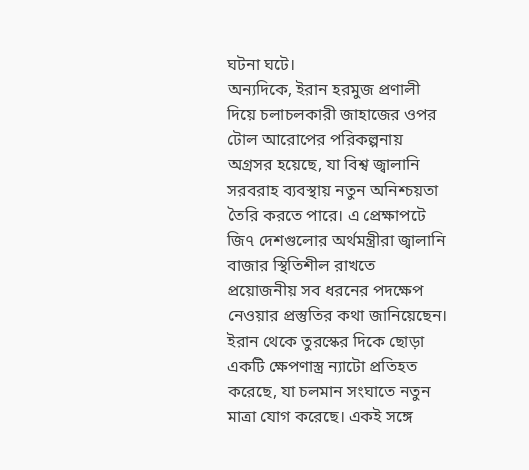ঘটনা ঘটে।
অন্যদিকে, ইরান হরমুজ প্রণালী দিয়ে চলাচলকারী জাহাজের ওপর টোল আরোপের পরিকল্পনায় অগ্রসর হয়েছে, যা বিশ্ব জ্বালানি সরবরাহ ব্যবস্থায় নতুন অনিশ্চয়তা তৈরি করতে পারে। এ প্রেক্ষাপটে জি৭ দেশগুলোর অর্থমন্ত্রীরা জ্বালানি বাজার স্থিতিশীল রাখতে প্রয়োজনীয় সব ধরনের পদক্ষেপ নেওয়ার প্রস্তুতির কথা জানিয়েছেন।
ইরান থেকে তুরস্কের দিকে ছোড়া একটি ক্ষেপণাস্ত্র ন্যাটো প্রতিহত করেছে, যা চলমান সংঘাতে নতুন মাত্রা যোগ করেছে। একই সঙ্গে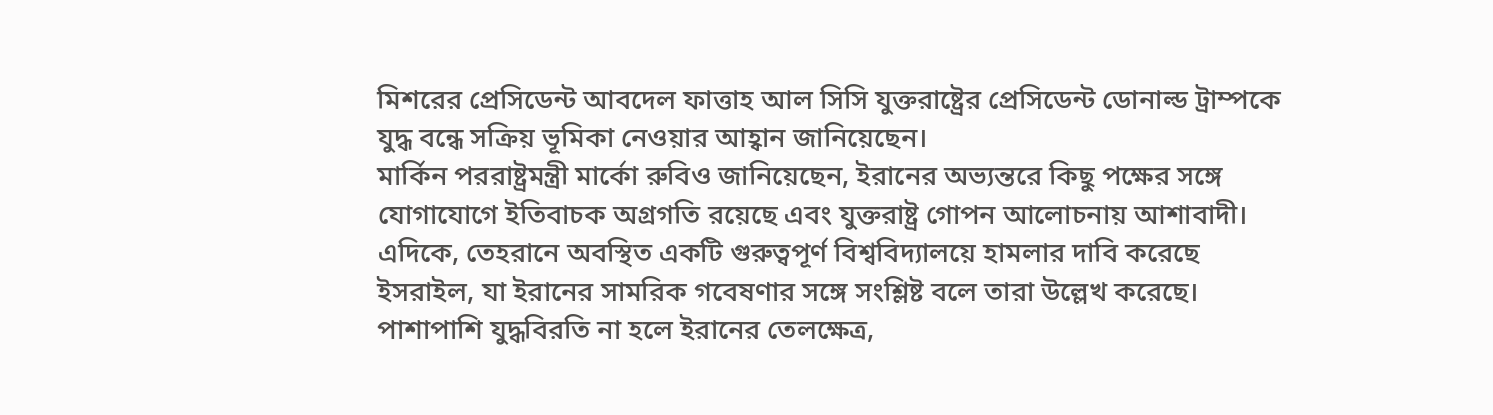মিশরের প্রেসিডেন্ট আবদেল ফাত্তাহ আল সিসি যুক্তরাষ্ট্রের প্রেসিডেন্ট ডোনাল্ড ট্রাম্পকে যুদ্ধ বন্ধে সক্রিয় ভূমিকা নেওয়ার আহ্বান জানিয়েছেন।
মার্কিন পররাষ্ট্রমন্ত্রী মার্কো রুবিও জানিয়েছেন, ইরানের অভ্যন্তরে কিছু পক্ষের সঙ্গে যোগাযোগে ইতিবাচক অগ্রগতি রয়েছে এবং যুক্তরাষ্ট্র গোপন আলোচনায় আশাবাদী।
এদিকে, তেহরানে অবস্থিত একটি গুরুত্বপূর্ণ বিশ্ববিদ্যালয়ে হামলার দাবি করেছে ইসরাইল, যা ইরানের সামরিক গবেষণার সঙ্গে সংশ্লিষ্ট বলে তারা উল্লেখ করেছে। পাশাপাশি যুদ্ধবিরতি না হলে ইরানের তেলক্ষেত্র,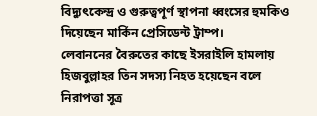বিদ্যুৎকেন্দ্র ও গুরুত্বপূর্ণ স্থাপনা ধ্বংসের হুমকিও দিয়েছেন মার্কিন প্রেসিডেন্ট ট্রাম্প।
লেবাননের বৈরুতের কাছে ইসরাইলি হামলায় হিজবুল্লাহর তিন সদস্য নিহত হয়েছেন বলে নিরাপত্তা সূত্র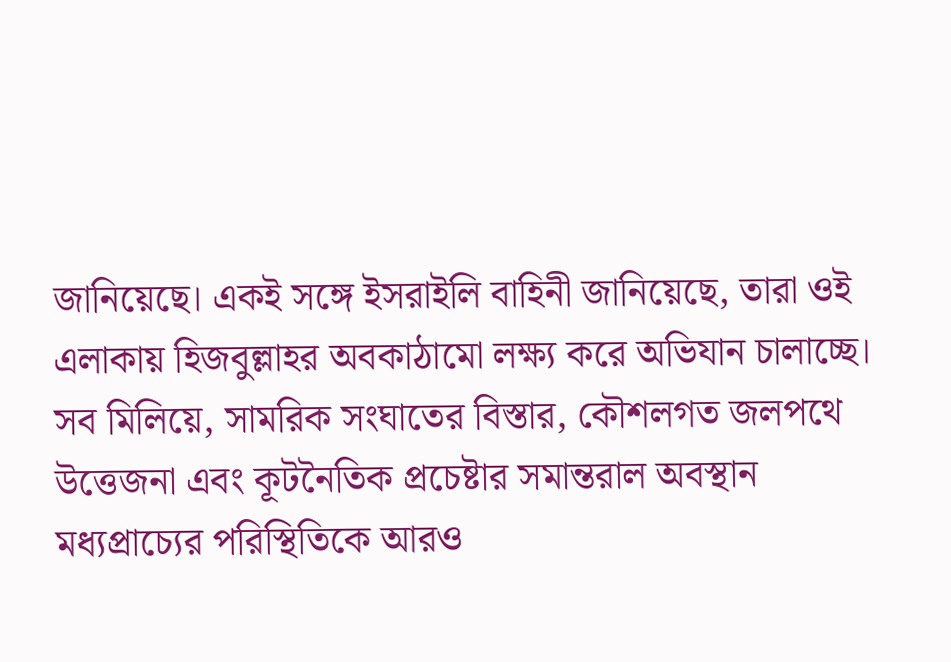জানিয়েছে। একই সঙ্গে ইসরাইলি বাহিনী জানিয়েছে, তারা ওই এলাকায় হিজবুল্লাহর অবকাঠামো লক্ষ্য করে অভিযান চালাচ্ছে।
সব মিলিয়ে, সামরিক সংঘাতের বিস্তার, কৌশলগত জলপথে উত্তেজনা এবং কূটনৈতিক প্রচেষ্টার সমান্তরাল অবস্থান মধ্যপ্রাচ্যের পরিস্থিতিকে আরও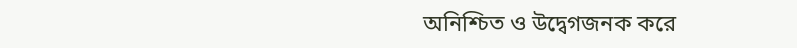অনিশ্চিত ও উদ্বেগজনক করে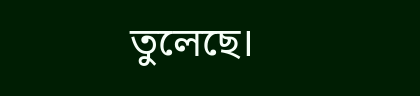তুলেছে।